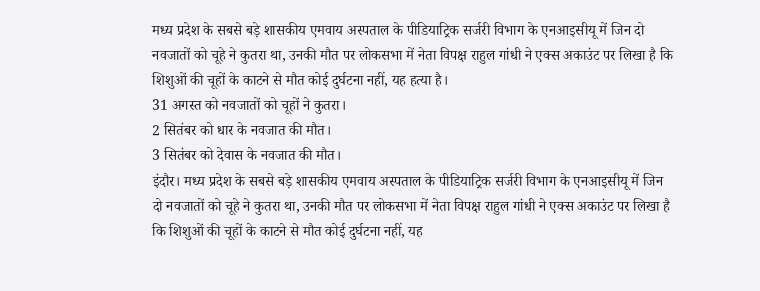मध्य प्रदेश के सबसे बड़े शासकीय एमवाय अस्पताल के पीडियाट्रिक सर्जरी विभाग के एनआइसीयू में जिन दो नवजातों को चूहे ने कुतरा था, उनकी मौत पर लोकसभा में नेता विपक्ष राहुल गांधी ने एक्स अकाउंट पर लिखा है कि शिशुओं की चूहों के काटने से मौत कोई दुर्घटना नहीं, यह हत्या है।
31 अगस्त को नवजातों को चूहों ने कुतरा।
2 सितंबर को धार के नवजात की मौत।
3 सितंबर को देवास के नवजात की मौत।
इंदौर। मध्य प्रदेश के सबसे बड़े शासकीय एमवाय अस्पताल के पीडियाट्रिक सर्जरी विभाग के एनआइसीयू में जिन दो नवजातों को चूहे ने कुतरा था, उनकी मौत पर लोकसभा में नेता विपक्ष राहुल गांधी ने एक्स अकाउंट पर लिखा है कि शिशुओं की चूहों के काटने से मौत कोई दुर्घटना नहीं, यह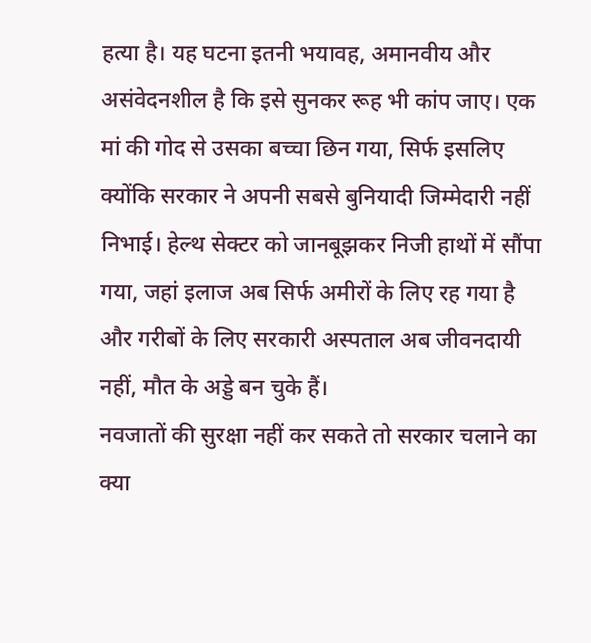हत्या है। यह घटना इतनी भयावह, अमानवीय और असंवेदनशील है कि इसे सुनकर रूह भी कांप जाए। एक मां की गोद से उसका बच्चा छिन गया, सिर्फ इसलिए क्योंकि सरकार ने अपनी सबसे बुनियादी जिम्मेदारी नहीं निभाई। हेल्थ सेक्टर को जानबूझकर निजी हाथों में सौंपा गया, जहां इलाज अब सिर्फ अमीरों के लिए रह गया है और गरीबों के लिए सरकारी अस्पताल अब जीवनदायी नहीं, मौत के अड्डे बन चुके हैं।
नवजातों की सुरक्षा नहीं कर सकते तो सरकार चलाने का क्या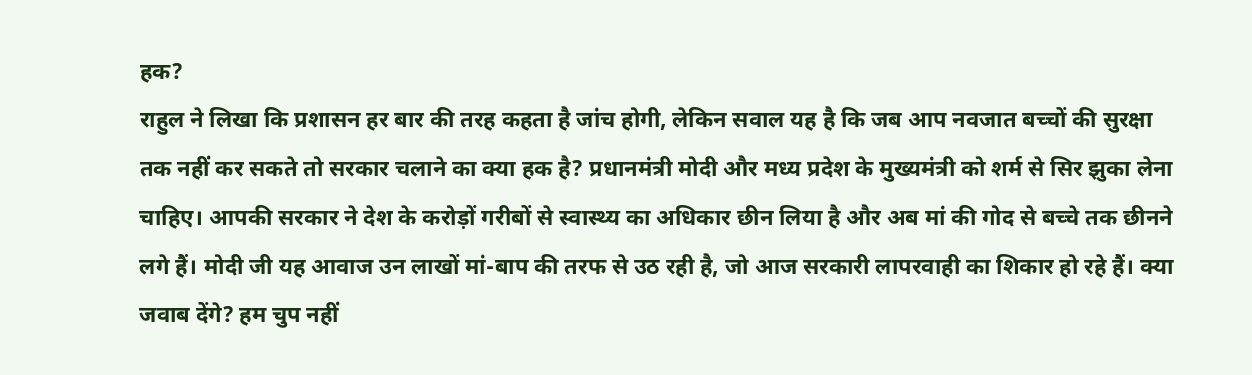हक?
राहुल ने लिखा कि प्रशासन हर बार की तरह कहता है जांच होगी, लेकिन सवाल यह है कि जब आप नवजात बच्चों की सुरक्षा तक नहीं कर सकते तो सरकार चलाने का क्या हक है? प्रधानमंत्री मोदी और मध्य प्रदेश के मुख्यमंत्री को शर्म से सिर झुका लेना चाहिए। आपकी सरकार ने देश के करोड़ों गरीबों से स्वास्थ्य का अधिकार छीन लिया है और अब मां की गोद से बच्चे तक छीनने लगे हैं। मोदी जी यह आवाज उन लाखों मां-बाप की तरफ से उठ रही है, जो आज सरकारी लापरवाही का शिकार हो रहे हैं। क्या जवाब देंगे? हम चुप नहीं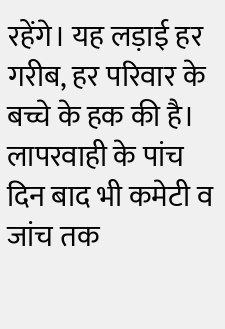रहेंगे। यह लड़ाई हर गरीब, हर परिवार के बच्चे के हक की है।
लापरवाही के पांच दिन बाद भी कमेटी व जांच तक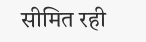सीमित रही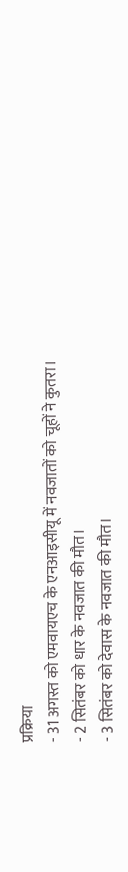प्रक्रिया
- 31 अगस्त को एमवायएच के एनआइसीयू में नवजातों को चूहों ने कुतरा।
- 2 सितंबर को धार के नवजात की मौत।
- 3 सितंबर को देवास के नवजात की मौत।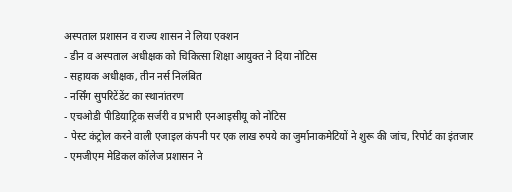अस्पताल प्रशासन व राज्य शासन ने लिया एक्शन
- डीन व अस्पताल अधीक्षक को चिकित्सा शिक्षा आयुक्त ने दिया नोटिस
- सहायक अधीक्षक, तीन नर्स निलंबित
- नर्सिंग सुपरिटेंडेंट का स्थानांतरण
- एचओडी पीडियाट्रिक सर्जरी व प्रभारी एनआइसीयू को नोटिस
- पेस्ट कंट्रोल करने वाली एजाइल कंपनी पर एक लाख रुपये का जुर्मानाकमेटियों ने शुरू की जांच, रिपोर्ट का इंतजार
- एमजीएम मेडिकल कॉलेज प्रशासन ने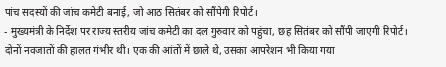पांच सदस्यों की जांच कमेटी बनाई, जो आठ सितंबर को सौंपेगी रिपोर्ट।
- मुख्यमंत्री के निर्देश पर राज्य स्तरीय जांच कमेटी का दल गुरुवार को पहुंचा, छह सितंबर को सौंपी जाएगी रिपोर्ट।
दोनों नवजातों की हालत गंभीर थी। एक की आंतों में छाले थे, उसका आपरेशन भी किया गया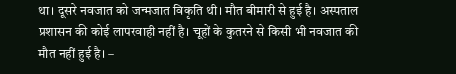था। दूसरे नवजात को जन्मजात विकृति थी। मौत बीमारी से हुई है। अस्पताल प्रशासन की कोई लापरवाही नहीं है। चूहों के कुतरने से किसी भी नवजात की मौत नहीं हुई है। –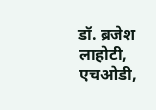डॉ. ब्रजेश लाहोटी, एचओडी,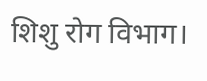शिशु रोग विभाग।